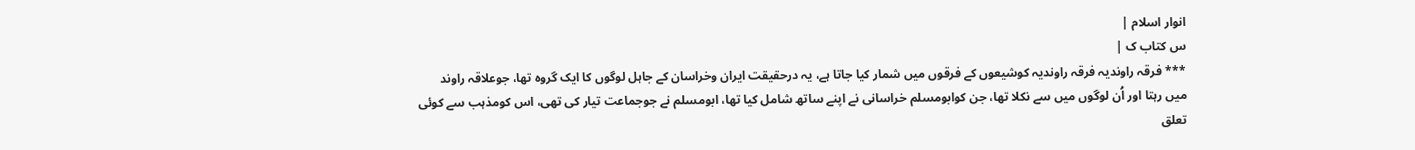انوار اسلام |
س کتاب ک |
*** فرقہ راوندیہ فرقہ راوندیہ کوشیعوں کے فرقوں میں شمار کیا جاتا ہے، یہ درحقیقت ایران وخراسان کے جاہل لوگوں کا ایک گروہ تھا، جوعلاقہ راوند میں رہتا اور اُن لوگوں میں سے نکلا تھا، جن کوابومسلم خراسانی نے اپنے ساتھ شامل کیا تھا، ابومسلم نے جوجماعت تیار کی تھی، اس کومذہب سے کوئی تعلق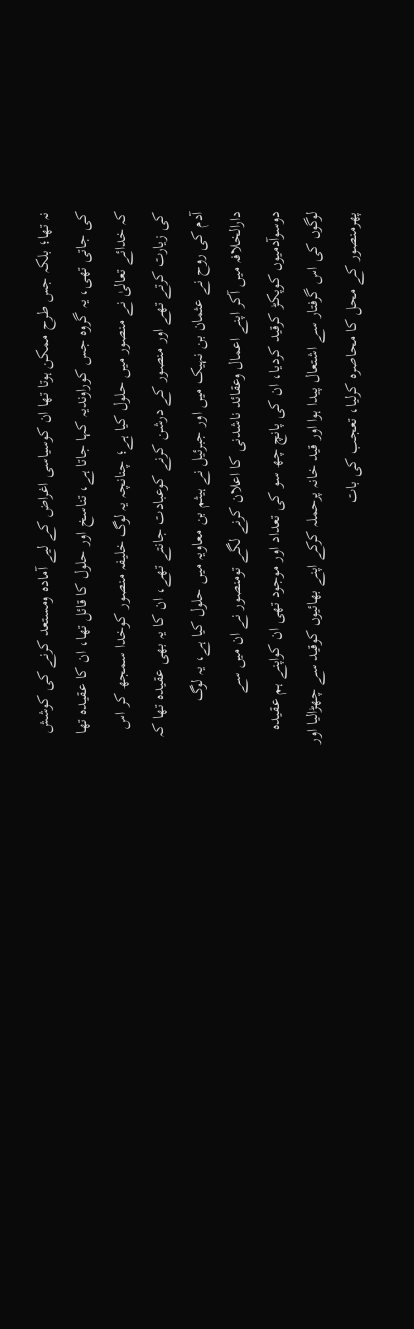نہ تھا؛ بلکہ جس طرح ممکن ہوتا تھا ان کوسیاسی اغراض کے لیے آمادہ ومستعد کرنے کی کوشش کی جاتی تھی، یہ گروہ جس کوراوندیہ کہا جاتا ہے، تناسخ اور حلول کا قائل تھا، ان کا عقیدہ تھا کہ خدائے تعالیٰ نے منصور میں حلول کیا ہے؛ چنانچہ یہ لوگ خلیفہ منصور کوخدا سمجھ کر اس کی زیارت کرتے تھے اور منصور کے درشن کرنے کوعبادت جانتے تھے، ان کا یہ بھی عقیدہ تھا کہ آدم کی روح نے عثمان بن نہیک میں اور جبرئیل نے ہیثم بن معاویہ میں حلول کیا ہے، یہ لوگ دارالخلافہ میں آکر اپنے اعمال وعقائد ناشدنی کا اعلان کرنے لگے تومنصور نے ان میں سے دوسوآدمیوں کوپکڑ کرقید کردیا، ان کی پانچ چھ سو کی تعداد اور موجود تھی ان کواپنے ہم عقیدہ لوگوں کی اس گرفتار سے اشتعال پیدا ہوا اور قید خانہ پرحملہ کرکے اپنے بھائیوں کوقید سے چھڑالیا اور پھرمنصور کے محل کا محاصرہ کرلیا، تعجب کی بات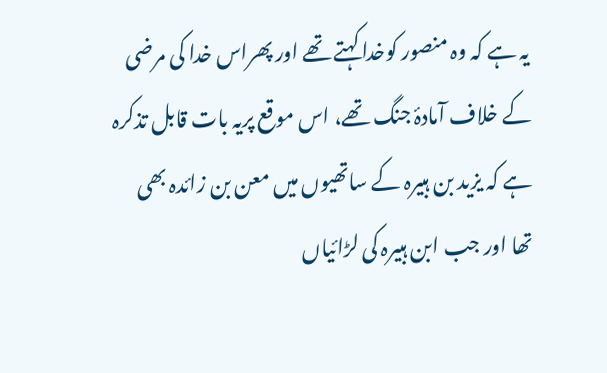یہ ہے کہ وہ منصور کوخدا کہتے تھے اور پھراس خدا کی مرضی کے خلاف آمادۂ جنگ تھے، اس موقع پریہ بات قابل تذکرہ ہے کہ یزید بن ہبیرہ کے ساتھیوں میں معن بن زائدہ بھی تھا اور جب ابن ہبیرہ کی لڑائیاں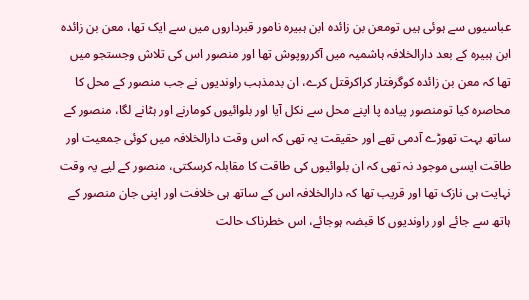عباسیوں سے ہوئی ہیں تومعن بن زائدہ ابن ہبیرہ نامور قبرداروں میں سے ایک تھا، معن بن زائدہ ابن ہبیرہ کے بعد دارالخلافہ ہاشمیہ میں آکرروپوش تھا اور منصور اس کی تلاش وجستجو میں تھا کہ معن بن زائدہ کوگرفتار کراکرقتل کرے، ان بدمذہب راوندیوں نے جب منصور کے محل کا محاصرہ کیا تومنصور پیادہ پا اپنے محل سے نکل آیا اور بلوائیوں کومارنے اور ہٹانے لگا، منصور کے ساتھ بہت تھوڑے آدمی تھے اور حقیقت یہ تھی کہ اس وقت دارالخلافہ میں کوئی جمعیت اور طاقت ایسی موجود نہ تھی کہ ان بلوائیوں کی طاقت کا مقابلہ کرسکتی، منصور کے لیے یہ وقت نہایت ہی نازک تھا اور قریب تھا کہ دارالخلافہ اس کے ساتھ ہی خلافت اور اپنی جان منصور کے ہاتھ سے جائے اور راوندیوں کا قبضہ ہوجائے، اس خطرناک حالت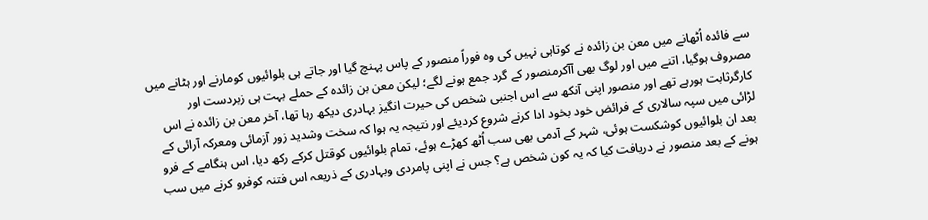سے فائدہ اُٹھانے میں معن بن زائدہ نے کوتاہی نہیں کی وہ فوراً منصور کے پاس پہنچ گیا اور جاتے ہی بلوائیوں کومارنے اور ہٹانے میں مصروف ہوگیا، اتنے میں اور لوگ بھی آآکرمنصور کے گرد جمع ہونے لگے؛ لیکن معن بن زائدہ کے حملے بہت ہی زبردست اور کارگرثابت ہورہے تھے اور منصور اپنی آنکھ سے اس اجنبی شخص کی حیرت انگیز بہادری دیکھ رہا تھا، آخر معن بن زائدہ نے اس لڑائی میں سپہ سالاری کے فرائض خود بخود ادا کرنے شروع کردیئے اور نتیجہ یہ ہوا کہ سخت وشدید زور آزمائی ومعرکہ آرائی کے بعد ان بلوائیوں کوشکست ہوئی، شہر کے آدمی بھی سب اُٹھ کھڑے ہوئے، تمام بلوائیوں کوقتل کرکے رکھ دیا، اس ہنگامے کے فرو ہونے کے بعد منصور نے دریافت کیا کہ یہ کون شخص ہے؟ جس نے اپنی پامردی وبہادری کے ذریعہ اس فتنہ کوفرو کرنے میں سب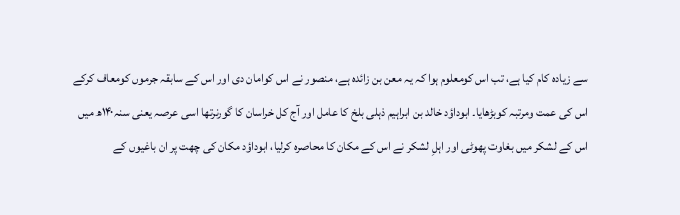سے زیادہ کام کیا ہے، تب اس کومعلوم ہوا کہ یہ معن بن زائدہ ہے، منصور نے اس کوامان دی اور اس کے سابقہ جرموں کومعاف کرکے اس کی عمت ومرتبہ کوبڑھایا۔ ابوداؤد خالد بن ابراہیم ذہلی بلخ کا عامل اور آج کل خراسان کا گورنرتھا اسی عرصہ یعنی سنہ۱۴۰ھ میں اس کے لشکر میں بغاوت پھوٹی اور اہلِ لشکر نے اس کے مکان کا محاصرہ کرلیا، ابوداؤد مکان کی چھت پر ان باغیوں کے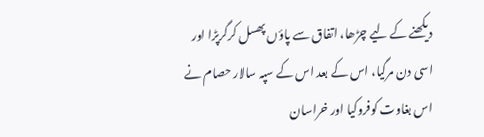دیکھنے کے لیے چڑھا، اتفاق سے پاؤں پھسل کرگرپڑا اور اسی دن مرگیا، اس کے بعد اس کے سپہ سالار حصام نے اس بغاوت کوفروکیا اور خراسان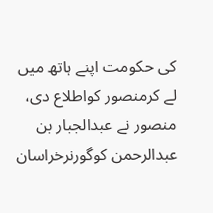کی حکومت اپنے ہاتھ میں لے کرمنصور کواطلاع دی، منصور نے عبدالجبار بن عبدالرحمن کوگورنرخراسان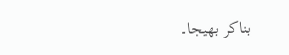بناکر بھیجا۔